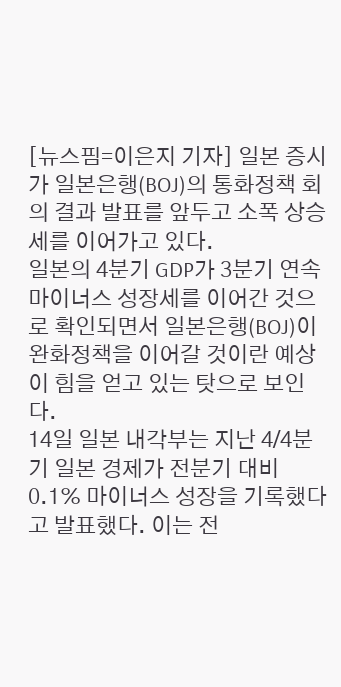[뉴스핌=이은지 기자] 일본 증시가 일본은행(BOJ)의 통화정책 회의 결과 발표를 앞두고 소폭 상승세를 이어가고 있다.
일본의 4분기 GDP가 3분기 연속 마이너스 성장세를 이어간 것으로 확인되면서 일본은행(BOJ)이 완화정책을 이어갈 것이란 예상이 힘을 얻고 있는 탓으로 보인다.
14일 일본 내각부는 지난 4/4분기 일본 경제가 전분기 대비 0.1% 마이너스 성장을 기록했다고 발표했다. 이는 전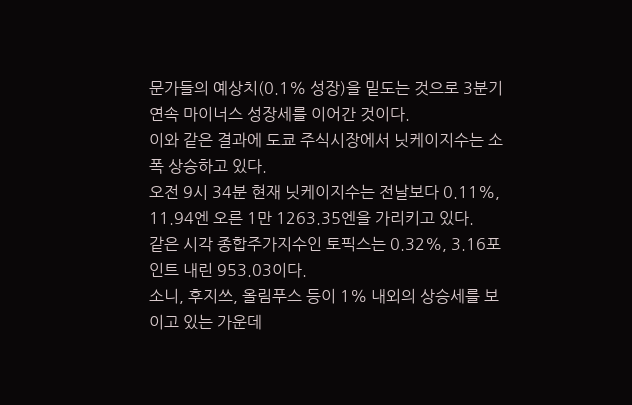문가들의 예상치(0.1% 성장)을 밑도는 것으로 3분기 연속 마이너스 성장세를 이어간 것이다.
이와 같은 결과에 도쿄 주식시장에서 닛케이지수는 소폭 상승하고 있다.
오전 9시 34분 현재 닛케이지수는 전날보다 0.11%, 11.94엔 오른 1만 1263.35엔을 가리키고 있다.
같은 시각 종합주가지수인 토픽스는 0.32%, 3.16포인트 내린 953.03이다.
소니, 후지쓰, 올림푸스 등이 1% 내외의 상승세를 보이고 있는 가운데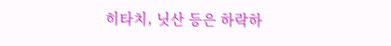히타치, 닛산 등은 하락하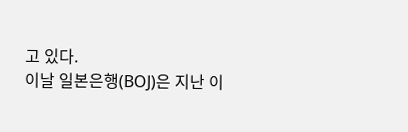고 있다.
이날 일본은행(BOJ)은 지난 이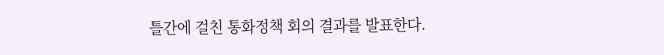틀간에 걸친 통화정책 회의 결과를 발표한다.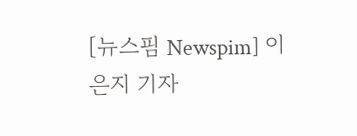[뉴스핌 Newspim] 이은지 기자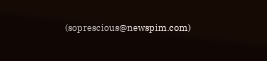(soprescious@newspim.com)